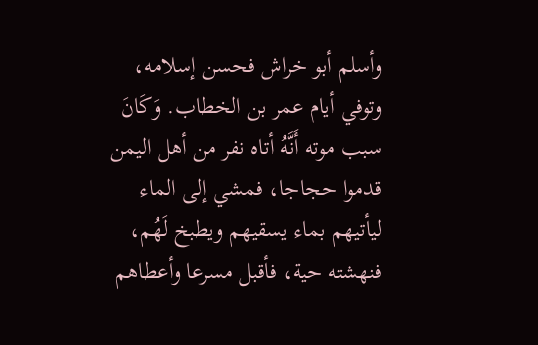وأسلم أبو خراش فحسن إسلامه، وتوفي أيام عمر بن الخطاب. وَكَانَ سبب موته أَنَّهُ أتاه نفر من أهل اليمن قدموا حجاجا، فمشي إلى الماء ليأتيهم بماء يسقيهم ويطبخ لَهُم، فنهشته حية، فأقبل مسرعا وأعطاهم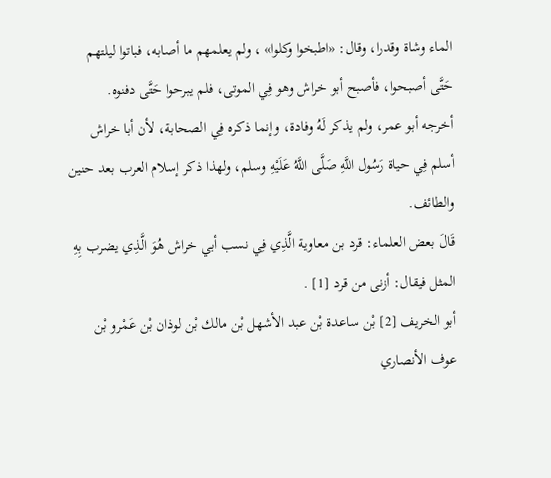الماء وشاة وقدرا، وقال: «اطبخوا وكلوا» ، ولم يعلمهم ما أصابه، فباتوا ليلتهم حَتَّى أصبحوا، فأصبح أبو خراش وهو فِي الموتى، فلم يبرحوا حَتَّى دفنوه.
أخرجه أبو عمر، ولم يذكر لَهُ وفادة، وإنما ذكره فِي الصحابة، لأن أبا خراش أسلم فِي حياة رَسُول اللَّهِ صَلَّى اللَّهُ عَلَيْهِ وسلم، ولهذا ذكر إسلام العرب بعد حنين والطائف.
قَالَ بعض العلماء: قرد بن معاوية الَّذِي فِي نسب أبي خراش هُوَ الَّذِي يضرب بِهِ المثل فيقال: أزنى من قرد [1] .
أبو الخريف [2] بْن ساعدة بْن عبد الأشهل بْن مالك بْن لوذان بْن عَمْرو بْن عوف الأنصاري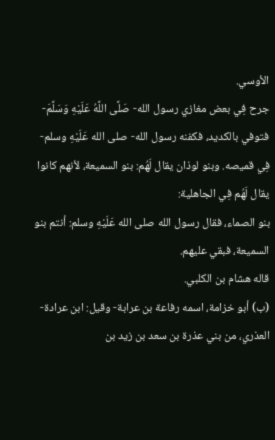الأوسي.
جرح فِي بعض مغازي رسول الله- صَلَّى اللَّهُ عَلَيْهِ وَسَلَّمَ- فتوفي بالكديد، فكفنه رسول الله- صلى الله عَلَيْهِ وسلم- فِي قميصه. وبنو لوذان يقال لَهُم: بنو السميعة، لأنهم كانوا يقال لَهُم فِي الجاهلية:
بنو الصماء، فقال رسول الله صلى الله عَلَيْهِ وسلم: أنتم بنو السميعة، فبقي عليهم.
قاله هشام بن الكلبي.
(ب) أبو خزامة، اسمه رفاعة بن عرابة- وقيل: ابن عرادة- العذري، من بني عذرة بن سعد بن زيد بن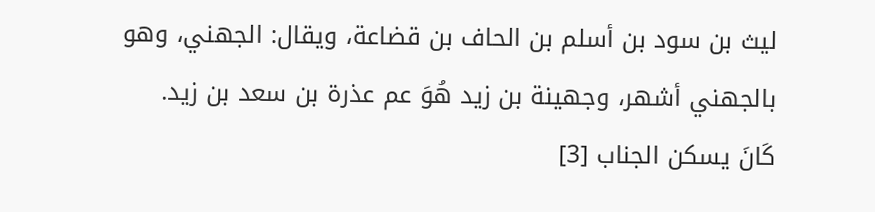ليث بن سود بن أسلم بن الحاف بن قضاعة، ويقال: الجهني، وهو بالجهني أشهر، وجهينة بن زيد هُوَ عم عذرة بن سعد بن زيد.
كَانَ يسكن الجناب [3]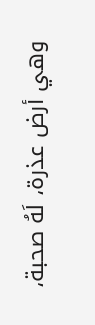وهي أرض عذرة، لَهُ صحبة،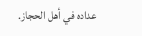عداده في أهل الحجاز.